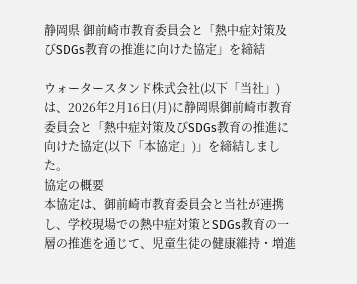静岡県 御前崎市教育委員会と「熱中症対策及びSDGs教育の推進に向けた協定」を締結

ウォータースタンド株式会社(以下「当社」)は、2026年2月16日(月)に静岡県御前崎市教育委員会と「熱中症対策及びSDGs教育の推進に向けた協定(以下「本協定」)」を締結しました。
協定の概要
本協定は、御前崎市教育委員会と当社が連携し、学校現場での熱中症対策とSDGs教育の一層の推進を通じて、児童生徒の健康維持・増進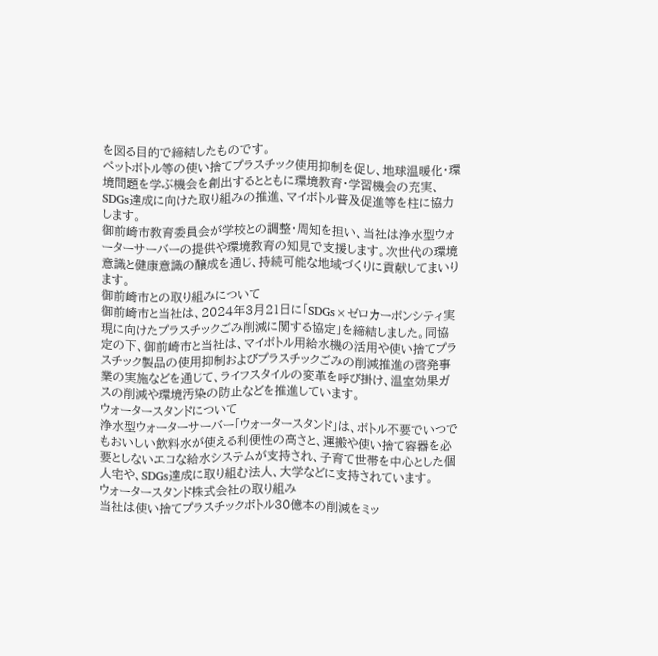を図る目的で締結したものです。
ペットボトル等の使い捨てプラスチック使用抑制を促し、地球温暖化・環境問題を学ぶ機会を創出するとともに環境教育・学習機会の充実、SDGs達成に向けた取り組みの推進、マイボトル普及促進等を柱に協力します。
御前崎市教育委員会が学校との調整・周知を担い、当社は浄水型ウォーターサーバーの提供や環境教育の知見で支援します。次世代の環境意識と健康意識の醸成を通じ、持続可能な地域づくりに貢献してまいります。
御前崎市との取り組みについて
御前崎市と当社は、2024年3月21日に「SDGs×ゼロカーボンシティ実現に向けたプラスチックごみ削減に関する協定」を締結しました。同協定の下、御前崎市と当社は、マイボトル用給水機の活用や使い捨てプラスチック製品の使用抑制およびプラスチックごみの削減推進の啓発事業の実施などを通じて、ライフスタイルの変革を呼び掛け、温室効果ガスの削減や環境汚染の防止などを推進しています。
ウォータースタンドについて
浄水型ウォーターサーバー「ウォータースタンド」は、ボトル不要でいつでもおいしい飲料水が使える利便性の高さと、運搬や使い捨て容器を必要としないエコな給水システムが支持され、子育て世帯を中心とした個人宅や、SDGs達成に取り組む法人、大学などに支持されています。
ウォータースタンド株式会社の取り組み
当社は使い捨てプラスチックボトル30億本の削減をミッ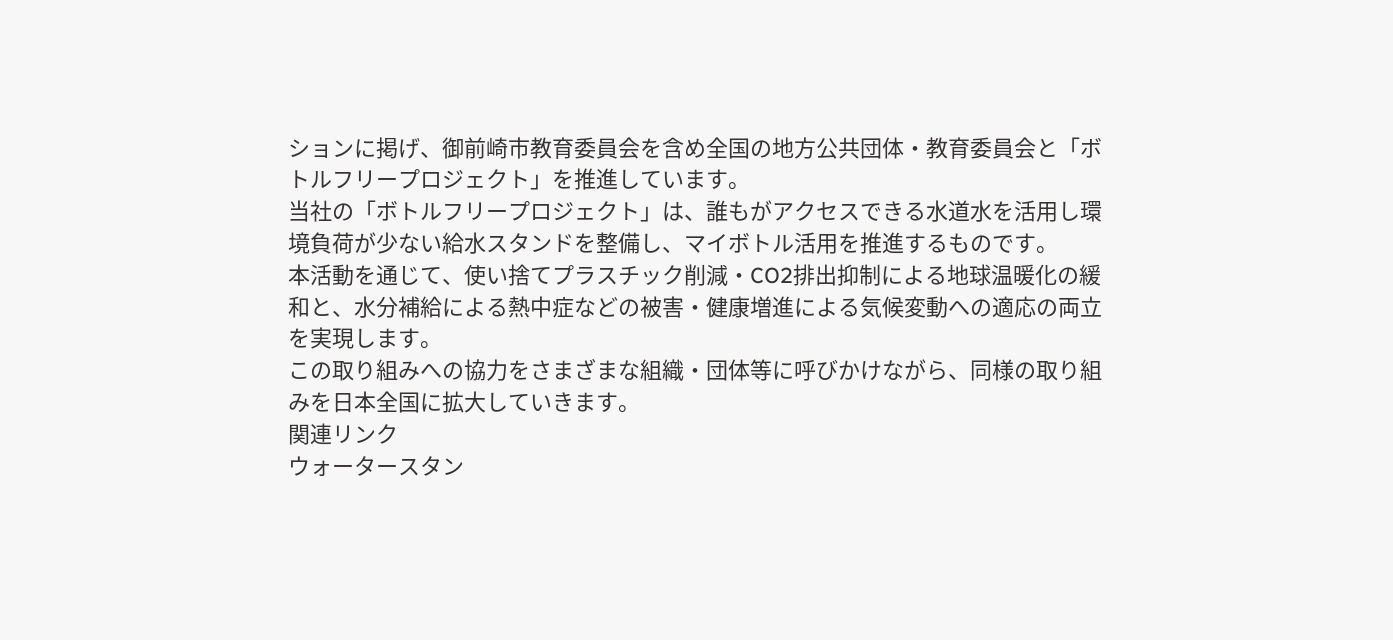ションに掲げ、御前崎市教育委員会を含め全国の地方公共団体・教育委員会と「ボトルフリープロジェクト」を推進しています。
当社の「ボトルフリープロジェクト」は、誰もがアクセスできる水道水を活用し環境負荷が少ない給水スタンドを整備し、マイボトル活用を推進するものです。
本活動を通じて、使い捨てプラスチック削減・CO2排出抑制による地球温暖化の緩和と、水分補給による熱中症などの被害・健康増進による気候変動への適応の両立を実現します。
この取り組みへの協力をさまざまな組織・団体等に呼びかけながら、同様の取り組みを日本全国に拡大していきます。
関連リンク
ウォータースタン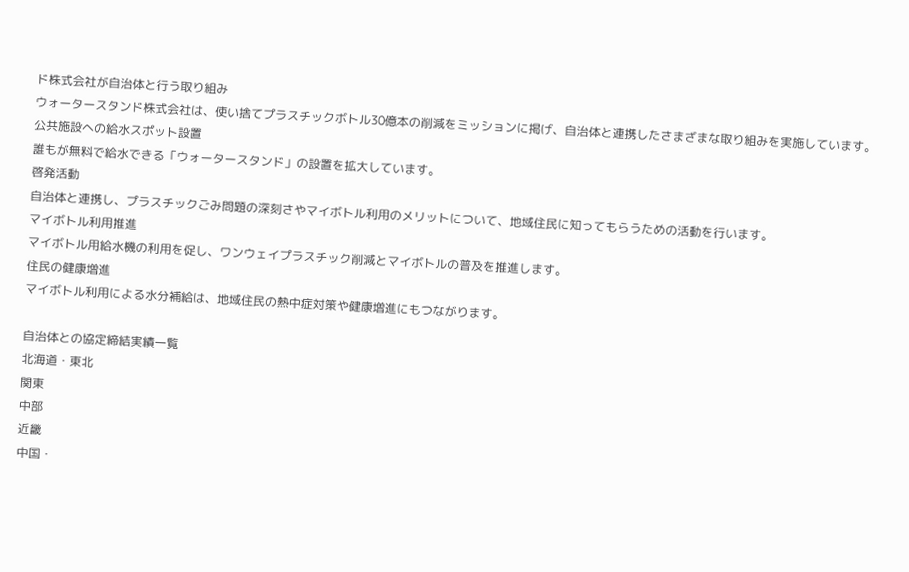ド株式会社が自治体と行う取り組み
ウォータースタンド株式会社は、使い捨てプラスチックボトル30億本の削減をミッションに掲げ、自治体と連携したさまざまな取り組みを実施しています。
公共施設への給水スポット設置
誰もが無料で給水できる「ウォータースタンド」の設置を拡大しています。
啓発活動
自治体と連携し、プラスチックごみ問題の深刻さやマイボトル利用のメリットについて、地域住民に知ってもらうための活動を行います。
マイボトル利用推進
マイボトル用給水機の利用を促し、ワンウェイプラスチック削減とマイボトルの普及を推進します。
住民の健康増進
マイボトル利用による水分補給は、地域住民の熱中症対策や健康増進にもつながります。

自治体との協定締結実績一覧
北海道・東北
関東
中部
近畿
中国・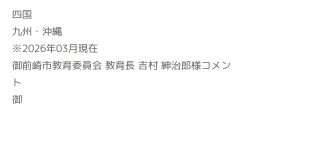四国
九州・沖縄
※2026年03月現在
御前崎市教育委員会 教育長 吉村 紳治郎様コメント
御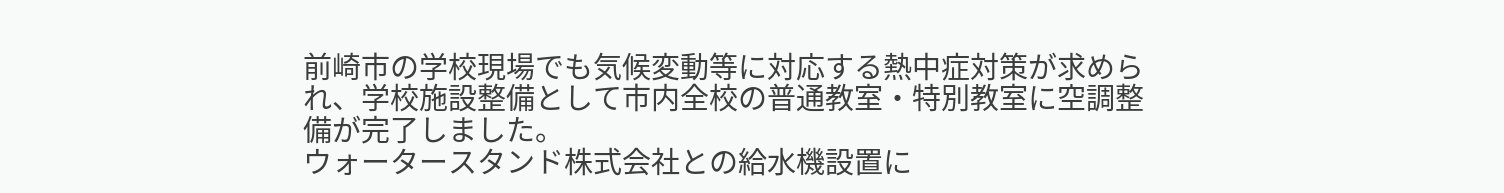前崎市の学校現場でも気候変動等に対応する熱中症対策が求められ、学校施設整備として市内全校の普通教室・特別教室に空調整備が完了しました。
ウォータースタンド株式会社との給水機設置に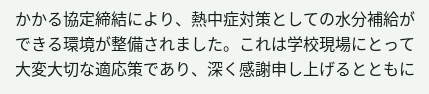かかる協定締結により、熱中症対策としての水分補給ができる環境が整備されました。これは学校現場にとって大変大切な適応策であり、深く感謝申し上げるとともに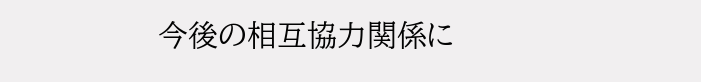今後の相互協力関係に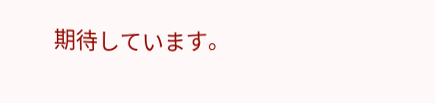期待しています。